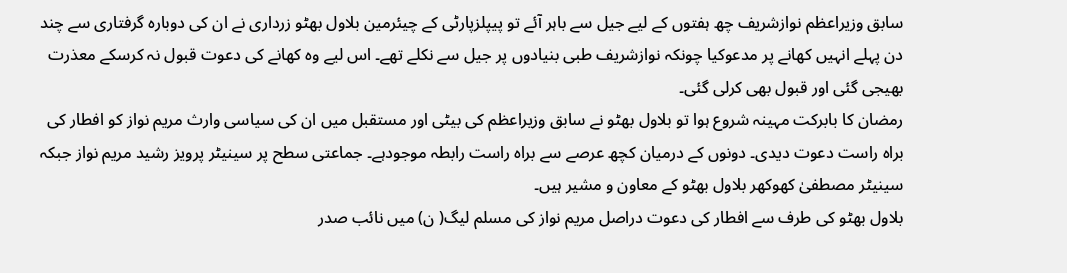سابق وزیراعظم نوازشریف چھ ہفتوں کے لیے جیل سے باہر آئے تو پیپلزپارٹی کے چیئرمین بلاول بھٹو زرداری نے ان کی دوبارہ گرفتاری سے چند دن پہلے انہیں کھانے پر مدعوکیا چونکہ نوازشریف طبی بنیادوں پر جیل سے نکلے تھے۔ اس لیے وہ کھانے کی دعوت قبول نہ کرسکے معذرت بھیجی گئی اور قبول بھی کرلی گئی۔
رمضان کا بابرکت مہینہ شروع ہوا تو بلاول بھٹو نے سابق وزیراعظم کی بیٹی اور مستقبل میں ان کی سیاسی وارث مریم نواز کو افطار کی براہ راست دعوت دیدی۔ دونوں کے درمیان کچھ عرصے سے براہ راست رابطہ موجودہے۔ جماعتی سطح پر سینیٹر پرویز رشید مریم نواز جبکہ سینیٹر مصطفیٰ کھوکھر بلاول بھٹو کے معاون و مشیر ہیں۔
بلاول بھٹو کی طرف سے افطار کی دعوت دراصل مریم نواز کی مسلم لیگ( ن) میں نائب صدر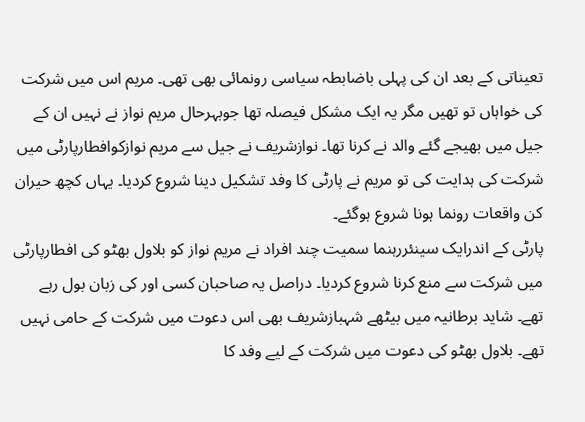تعیناتی کے بعد ان کی پہلی باضابطہ سیاسی رونمائی بھی تھی۔ مریم اس میں شرکت کی خواہاں تو تھیں مگر یہ ایک مشکل فیصلہ تھا جوبہرحال مریم نواز نے نہیں ان کے جیل میں بھیجے گئے والد نے کرنا تھا۔ نوازشریف نے جیل سے مریم نوازکوافطارپارٹی میں شرکت کی ہدایت کی تو مریم نے پارٹی کا وفد تشکیل دینا شروع کردیا۔ یہاں کچھ حیران کن واقعات رونما ہونا شروع ہوگئے۔
پارٹی کے اندرایک سینئررہنما سمیت چند افراد نے مریم نواز کو بلاول بھٹو کی افطارپارٹی میں شرکت سے منع کرنا شروع کردیا۔ دراصل یہ صاحبان کسی اور کی زبان بول رہے تھے۔ شاید برطانیہ میں بیٹھے شہبازشریف بھی اس دعوت میں شرکت کے حامی نہیں تھے۔ بلاول بھٹو کی دعوت میں شرکت کے لیے وفد کا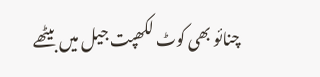چنائو بھی کوٹ لکھپت جیل میں بیٹھے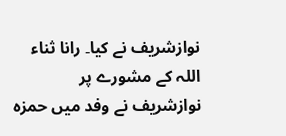نوازشریف نے کیا۔ رانا ثناء اللہ کے مشورے پر نوازشریف نے وفد میں حمزہ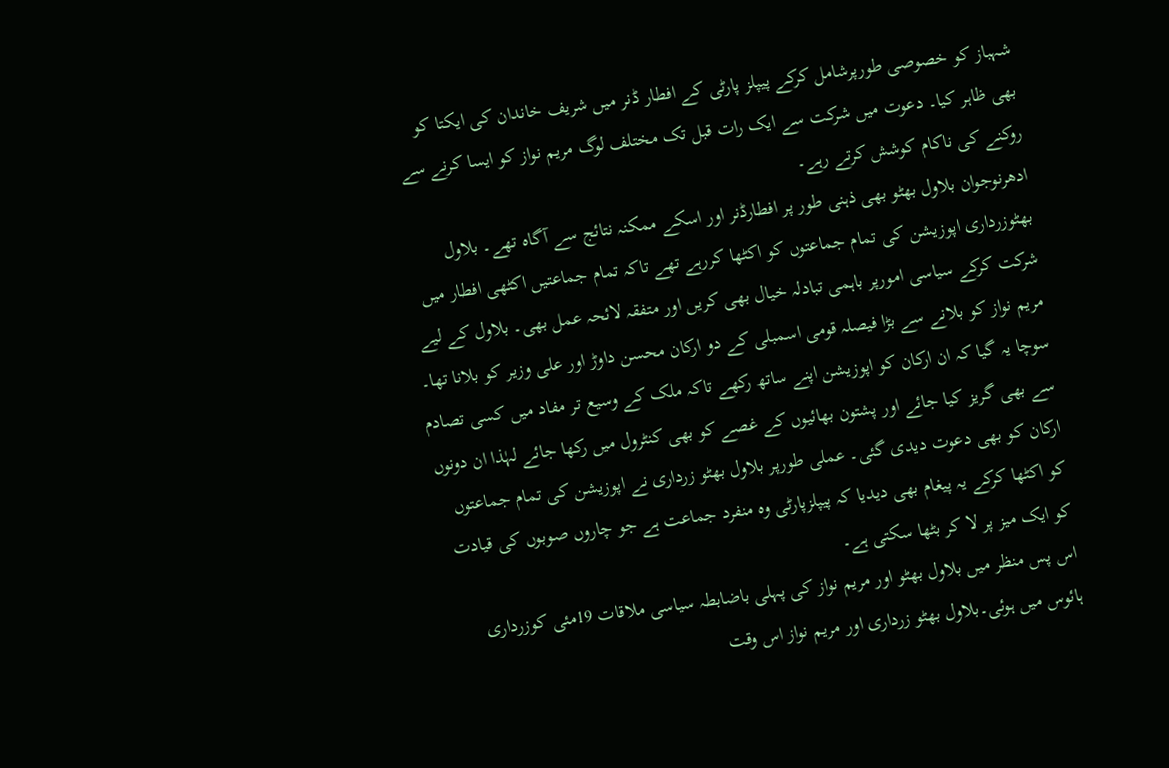شہباز کو خصوصی طورپرشامل کرکے پیپلز پارٹی کے افطار ڈنر میں شریف خاندان کی ایکتا کو بھی ظاہر کیا۔ دعوت میں شرکت سے ایک رات قبل تک مختلف لوگ مریم نواز کو ایسا کرنے سے روکنے کی ناکام کوشش کرتے رہے۔
ادھرنوجوان بلاول بھٹو بھی ذہنی طور پر افطارڈنر اور اسکے ممکنہ نتائج سے آگاہ تھے۔ بلاول بھٹوزرداری اپوزیشن کی تمام جماعتوں کو اکٹھا کررہے تھے تاکہ تمام جماعتیں اکٹھی افطار میں شرکت کرکے سیاسی امورپر باہمی تبادلہ خیال بھی کریں اور متفقہ لائحہ عمل بھی۔ بلاول کے لیے مریم نواز کو بلانے سے بڑا فیصلہ قومی اسمبلی کے دو ارکان محسن داوڑ اور علی وزیر کو بلانا تھا۔ سوچا یہ گیا کہ ان ارکان کو اپوزیشن اپنے ساتھ رکھے تاکہ ملک کے وسیع تر مفاد میں کسی تصادم سے بھی گریز کیا جائے اور پشتون بھائیوں کے غصے کو بھی کنٹرول میں رکھا جائے لہٰذا ان دونوں ارکان کو بھی دعوت دیدی گئی۔ عملی طورپر بلاول بھٹو زرداری نے اپوزیشن کی تمام جماعتوں کو اکٹھا کرکے یہ پیغام بھی دیدیا کہ پیپلزپارٹی وہ منفرد جماعت ہے جو چاروں صوبوں کی قیادت کو ایک میز پر لا کر بٹھا سکتی ہے۔
اس پس منظر میں بلاول بھٹو اور مریم نواز کی پہلی باضابطہ سیاسی ملاقات 19مئی کوزرداری ہائوس میں ہوئی۔بلاول بھٹو زرداری اور مریم نواز اس وقت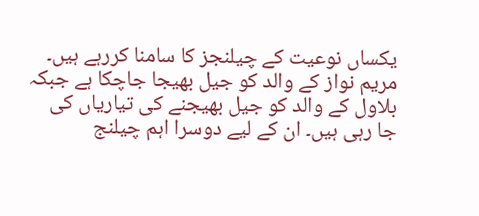یکساں نوعیت کے چیلنجز کا سامنا کررہے ہیں۔ مریم نواز کے والد کو جیل بھیجا جاچکا ہے جبکہ بلاول کے والد کو جیل بھیجنے کی تیاریاں کی جا رہی ہیں۔ ان کے لیے دوسرا اہم چیلنج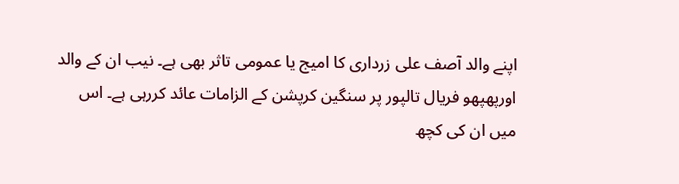اپنے والد آصف علی زرداری کا امیج یا عمومی تاثر بھی ہے۔ نیب ان کے والد اورپھپھو فریال تالپور پر سنگین کرپشن کے الزامات عائد کررہی ہے۔ اس میں ان کی کچھ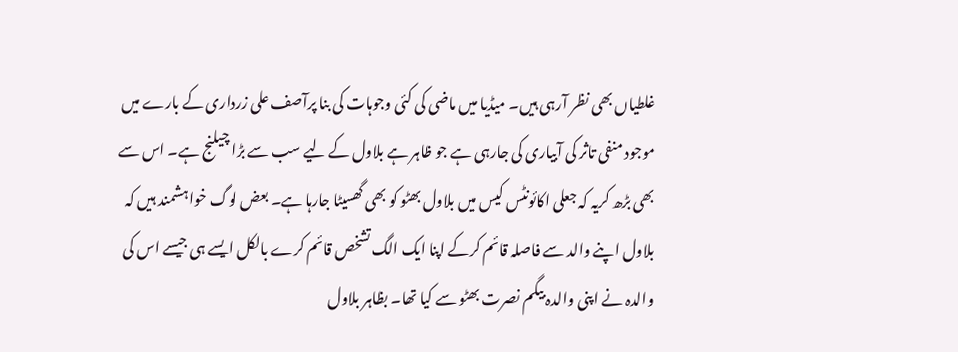غلطیاں بھی نظر آرہی ہیں۔ میڈیا میں ماضی کی کئی وجوہات کی بنا پرآصف علی زرداری کے بارے میں موجود منفی تاثر کی آبیاری کی جارہی ہے جو ظاہر ہے بلاول کے لیے سب سے بڑا چیلنج ہے۔ اس سے بھی بڑھ کریہ کہ جعلی اکائونٹس کیس میں بلاول بھٹو کو بھی گھسیٹا جارہا ہے۔ بعض لوگ خواہشمند ہیں کہ بلاول اپنے والد سے فاصلہ قائم کرکے اپنا ایک الگ تشخص قائم کرے بالکل ایسے ہی جیسے اس کی والدہ نے اپنی والدہ بیگم نصرت بھٹو سے کیا تھا۔ بظاہر بلاول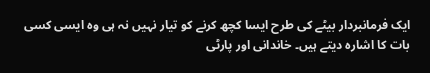ایک فرمانبردار بیٹے کی طرح ایسا کچھ کرنے کو تیار نہیں نہ ہی وہ ایسی کسی بات کا اشارہ دیتے ہیں۔ خاندانی اور پارٹی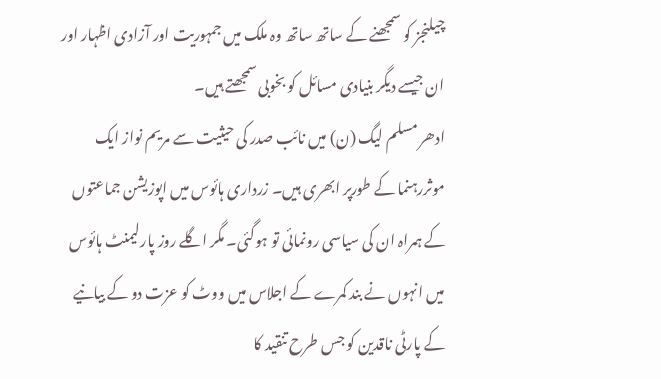چیلنجز کو سمجھنے کے ساتھ ساتھ وہ ملک میں جمہوریت اور آزادی اظہار اور ان جیسے دیگر بنیادی مسائل کو بخوبی سمجھتے ہیں۔
ادھر مسلم لیگ (ن) میں نائب صدر کی حیثیت سے مریم نواز ایک موثررہنما کے طورپر ابھری ہیں۔ زرداری ہائوس میں اپوزیشن جماعتوں کے ہمراہ ان کی سیاسی رونمائی تو ہوگئی۔ مگر اگلے روز پارلیمنٹ ہائوس میں انہوں نے بند کمرے کے اجلاس میں ووٹ کو عزت دو کے بیانیے کے پارٹی ناقدین کو جس طرح تنقید کا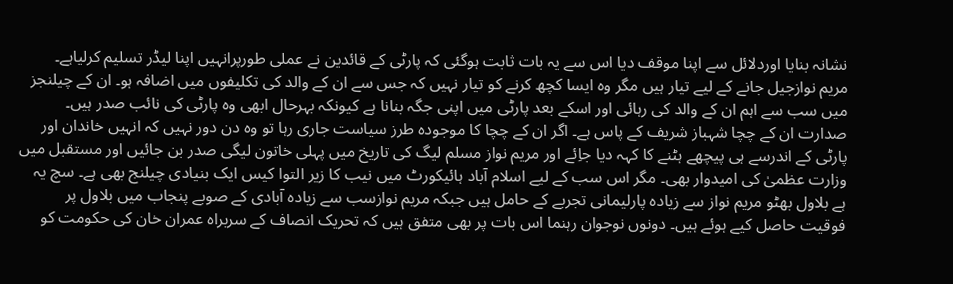نشانہ بنایا اوردلائل سے اپنا موقف دیا اس سے یہ بات ثابت ہوگئی کہ پارٹی کے قائدین نے عملی طورپرانہیں اپنا لیڈر تسلیم کرلیاہے۔
مریم نوازجیل جانے کے لیے تیار ہیں مگر وہ ایسا کچھ کرنے کو تیار نہیں کہ جس سے ان کے والد کی تکلیفوں میں اضافہ ہو۔ ان کے چیلنجز میں سب سے اہم ان کے والد کی رہائی اور اسکے بعد پارٹی میں اپنی جگہ بنانا ہے کیونکہ بہرحال ابھی وہ پارٹی کی نائب صدر ہیں۔ صدارت ان کے چچا شہباز شریف کے پاس ہے۔ اگر ان کے چچا کا موجودہ طرز سیاست جاری رہا تو وہ دن دور نہیں کہ انہیں خاندان اور پارٹی کے اندرسے ہی پیچھے ہٹنے کا کہہ دیا جاِئے اور مریم نواز مسلم لیگ کی تاریخ میں پہلی خاتون لیگی صدر بن جائیں اور مستقبل میں وزارت عظمیٰ کی امیدوار بھی۔ مگر اس سب کے لیے اسلام آباد ہائیکورٹ میں نیب کا زیر التوا کیس ایک بنیادی چیلنج بھی ہے۔ سچ یہ ہے بلاول بھٹو مریم نواز سے زیادہ پارلیمانی تجربے کے حامل ہیں جبکہ مریم نوازسب سے زیادہ آبادی کے صوبے پنجاب میں بلاول پر فوقیت حاصل کیے ہوئے ہیں۔ دونوں نوجوان رہنما اس بات پر بھی متفق ہیں کہ تحریک انصاف کے سربراہ عمران خان کی حکومت کو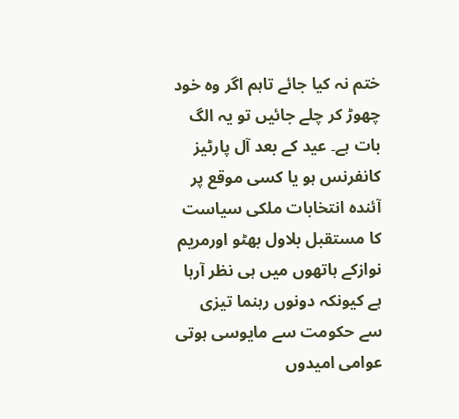ختم نہ کیا جائے تاہم اگر وہ خود چھوڑ کر چلے جائیں تو یہ الگ بات ہے۔ عید کے بعد آل پارٹیز کانفرنس ہو یا کسی موقع پر آئندہ انتخابات ملکی سیاست کا مستقبل بلاول بھٹو اورمریم نوازکے ہاتھوں میں ہی نظر آرہا ہے کیونکہ دونوں رہنما تیزی سے حکومت سے مایوسی ہوتی عوامی امیدوں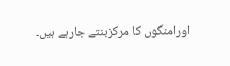اورامنگوں کا مرکزبنتے جارہے ہیں۔